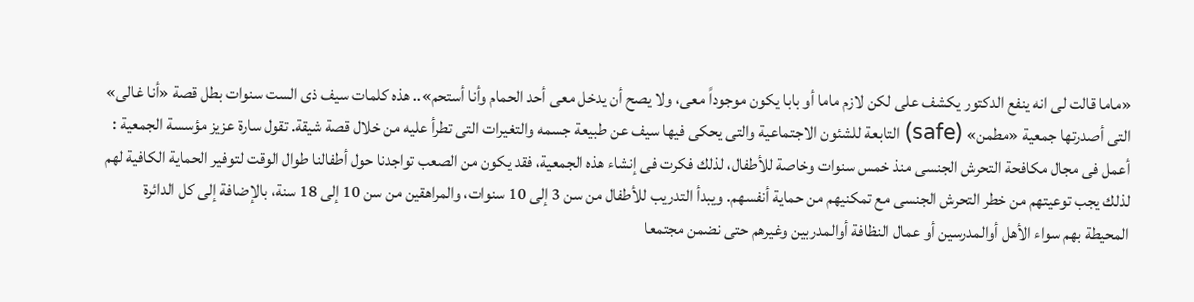«ماما قالت لى انه ينفع الدكتور يكشف على لكن لازم ماما أو بابا يكون موجوداً معى، ولا يصح أن يدخل معى أحد الحمام وأنا أستحم».. هذه كلمات سيف ذى الست سنوات بطل قصة «أنا غالى» التى أصدرتها جمعية «مطمن» (safe) التابعة للشئون الاجتماعية والتى يحكى فيها سيف عن طبيعة جسمه والتغيرات التى تطرأ عليه من خلال قصة شيقة. تقول سارة عزيز مؤسسة الجمعية : أعمل فى مجال مكافحة التحرش الجنسى منذ خمس سنوات وخاصة للأطفال، لذلك فكرت فى إنشاء هذه الجمعية، فقد يكون من الصعب تواجدنا حول أطفالنا طوال الوقت لتوفير الحماية الكافية لهم لذلك يجب توعيتهم من خطر التحرش الجنسى مع تمكنيهم من حماية أنفسهم. ويبدأ التدريب للأطفال من سن 3 إلى 10 سنوات، والمراهقين من سن 10 إلى 18 سنة، بالإضافة إلى كل الدائرة المحيطة بهم سواء الأهل أوالمدرسين أو عمال النظافة أوالمدربين وغيرهم حتى نضمن مجتمعا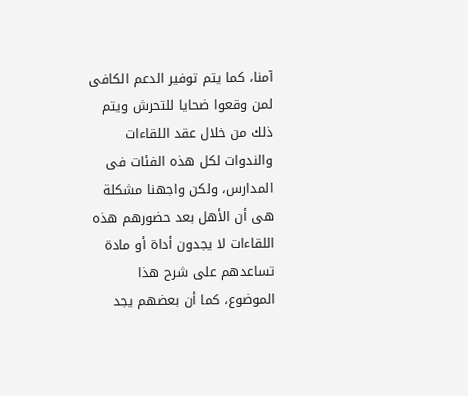آمنا، كما يتم توفير الدعم الكافى لمن وقعوا ضحايا للتحرش ويتم ذلك من خلال عقد اللقاءات والندوات لكل هذه الفئات فى المدارس، ولكن واجهنا مشكلة هى أن الأهل بعد حضورهم هذه اللقاءات لا يجدون أداة أو مادة تساعدهم على شرح هذا الموضوع، كما أن بعضهم يجد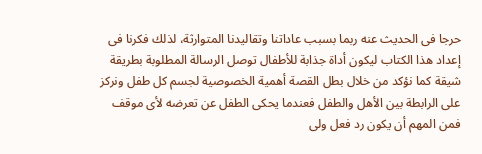حرجا فى الحديث عنه ربما بسبب عاداتنا وتقاليدنا المتوارثة، لذلك فكرنا فى إعداد هذا الكتاب ليكون أداة جذابة للأطفال توصل الرسالة المطلوبة بطريقة شيقة كما نؤكد من خلال بطل القصة أهمية الخصوصية لجسم كل طفل ونركز على الرابطة بين الأهل والطفل فعندما يحكى الطفل عن تعرضه لأى موقف فمن المهم أن يكون رد فعل ولى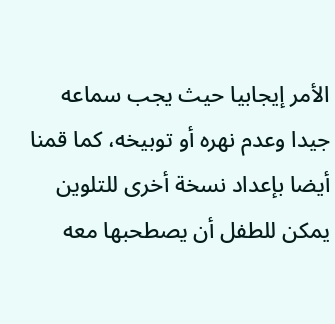الأمر إيجابيا حيث يجب سماعه جيدا وعدم نهره أو توبيخه، كما قمنا أيضا بإعداد نسخة أخرى للتلوين يمكن للطفل أن يصطحبها معه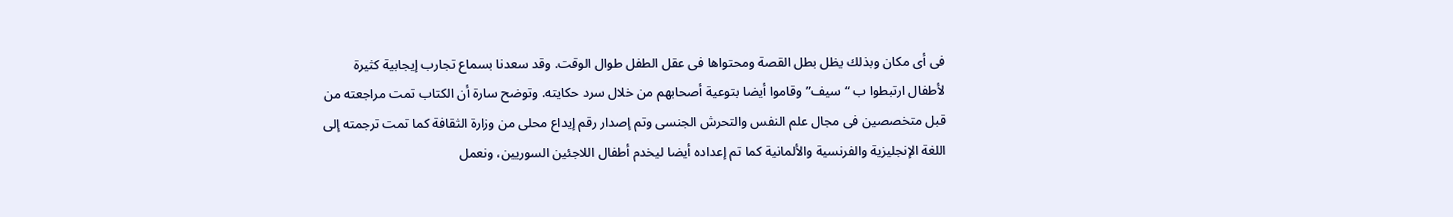فى أى مكان وبذلك يظل بطل القصة ومحتواها فى عقل الطفل طوال الوقت. وقد سعدنا بسماع تجارب إيجابية كثيرة لأطفال ارتبطوا ب “سيف” وقاموا أيضا بتوعية أصحابهم من خلال سرد حكايته. وتوضح سارة أن الكتاب تمت مراجعته من قبل متخصصين فى مجال علم النفس والتحرش الجنسى وتم إصدار رقم إيداع محلى من وزارة الثقافة كما تمت ترجمته إلى اللغة الإنجليزية والفرنسية والألمانية كما تم إعداده أيضا ليخدم أطفال اللاجئين السوريين، ونعمل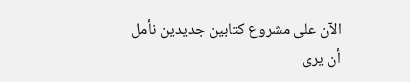الآن على مشروع كتابين جديدين نأمل أن يرى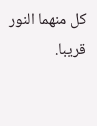كل منهما النور قريبا.